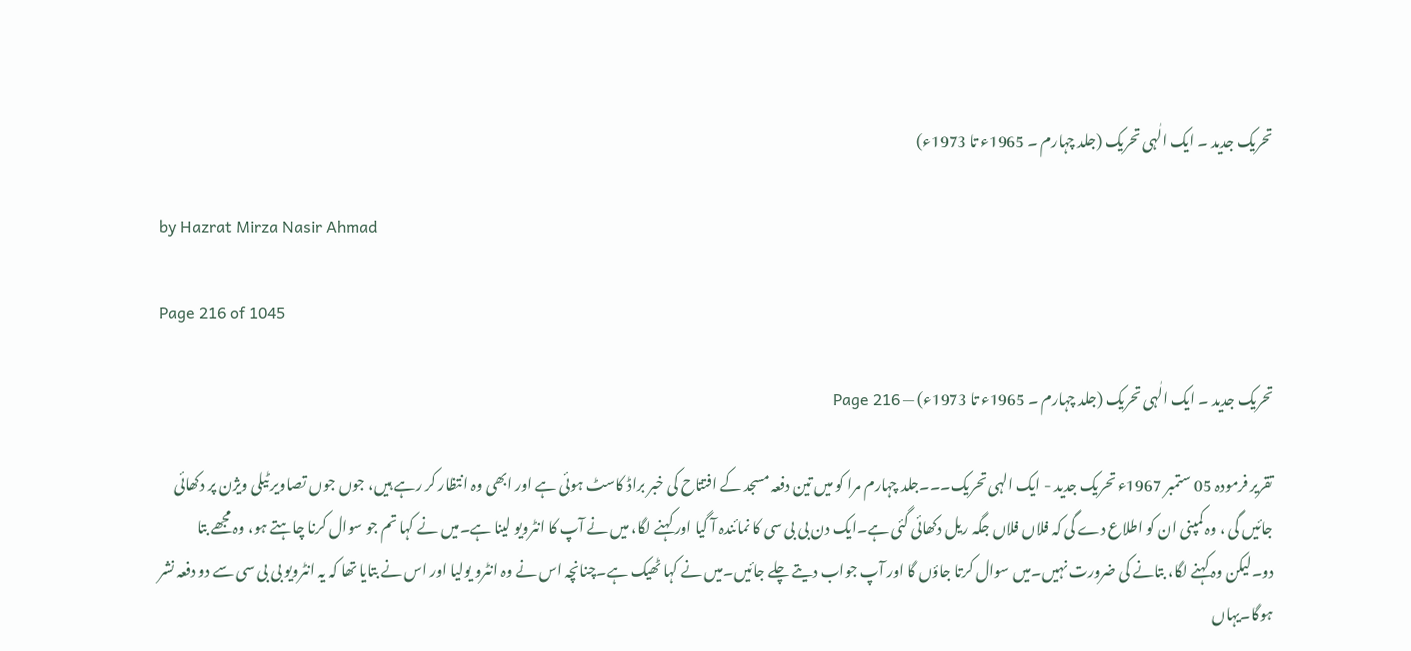تحریک جدید ۔ ایک الٰہی تحریک (جلد چہارم ۔ 1965ء تا 1973ء)

by Hazrat Mirza Nasir Ahmad

Page 216 of 1045

تحریک جدید ۔ ایک الٰہی تحریک (جلد چہارم ۔ 1965ء تا 1973ء) — Page 216

تقریر فرمودہ 05 ستمبر 1967ء تحریک جدید - ایک الہی تحریک۔۔۔جلد چہارم مرا کو میں تین دفعہ مسجد کے افتتاح کی خبر براڈ کاسٹ ہوئی ہے اور ابھی وہ انتظار کر رہے ہیں، جوں جوں تصاویر ٹیلی ویژن پر دکھائی جائیں گی ، وہ کمپنی ان کو اطلاع دے گی کہ فلاں فلاں جگہ ریل دکھائی گئی ہے۔ایک دن بی بی سی کا نمائندہ آ گیا اور کہنے لگا، میں نے آپ کا انٹرویو لینا ہے۔میں نے کہا تم جو سوال کرنا چاہتے ہو، وہ مجھے بتا دو۔لیکن وہ کہنے لگا، بتانے کی ضرورت نہیں۔میں سوال کرتا جاؤں گا اور آپ جواب دیتے چلے جائیں۔میں نے کہا ٹھیک ہے۔چنانچہ اس نے وہ انٹرو یولیا اور اس نے بتایا تھا کہ یہ انٹرویو بی بی سی سے دو دفعہ نشر ہوگا۔یہاں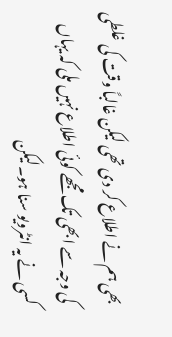بھی ہم نے اطلاع کر دی تھی لیکن غالباً وقت کی غلطی کی وجہ سے ابھی تک مجھے کوئی اطلاع نہیں ملی کہ یہاں کسی نے یہ انٹرویو سنا ہو۔لیکن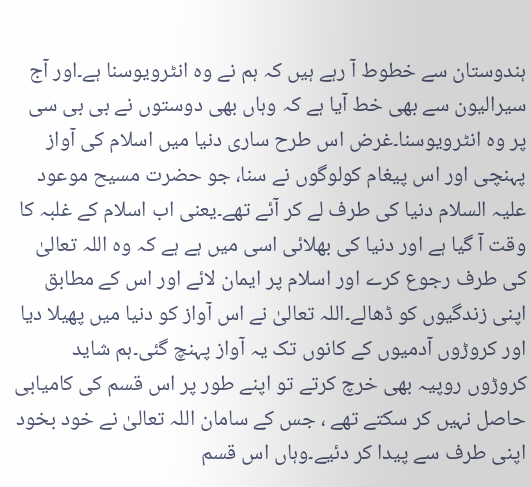ہندوستان سے خطوط آ رہے ہیں کہ ہم نے وہ انٹرویوسنا ہے۔اور آج سیرالیون سے بھی خط آیا ہے کہ وہاں بھی دوستوں نے بی بی سی پر وہ انٹرویوسنا۔غرض اس طرح ساری دنیا میں اسلام کی آواز پہنچی اور اس پیغام کولوگوں نے سنا، جو حضرت مسیح موعود علیہ السلام دنیا کی طرف لے کر آئے تھے۔یعنی اب اسلام کے غلبہ کا وقت آ گیا ہے اور دنیا کی بھلائی اسی میں ہے ہے کہ وہ اللہ تعالیٰ کی طرف رجوع کرے اور اسلام پر ایمان لائے اور اس کے مطابق اپنی زندگیوں کو ڈھالے۔اللہ تعالیٰ نے اس آواز کو دنیا میں پھیلا دیا اور کروڑوں آدمیوں کے کانوں تک یہ آواز پہنچ گئی۔ہم شاید کروڑوں روپیہ بھی خرچ کرتے تو اپنے طور پر اس قسم کی کامیابی حاصل نہیں کر سکتے تھے ، جس کے سامان اللہ تعالیٰ نے خود بخود اپنی طرف سے پیدا کر دئیے۔وہاں اس قسم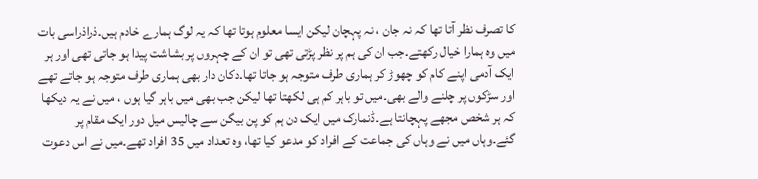کا تصرف نظر آتا تھا کہ نہ جان ، نہ پہچان لیکن ایسا معلوم ہوتا تھا کہ یہ لوگ ہمارے خادم ہیں۔ذراذراسی بات میں وہ ہمارا خیال رکھتے۔جب ان کی ہم پر نظر پڑتی تھی تو ان کے چہروں پر بشاشت پیدا ہو جاتی تھی اور ہر ایک آدمی اپنے کام کو چھوڑ کر ہماری طرف متوجہ ہو جاتا تھا۔دکان دار بھی ہماری طرف متوجہ ہو جاتے تھے اور سڑکوں پر چلنے والے بھی۔میں تو باہر کم ہی لکھتا تھا لیکن جب بھی میں باہر گیا ہوں ، میں نے یہ دیکھا کہ ہر شخص مجھے پہچانتا ہے۔ڈنمارک میں ایک دن ہم کو پن بیگن سے چالیس میل دور ایک مقام پر گئے۔وہاں میں نے وہاں کی جماعت کے افراد کو مدعو کیا تھا، وہ تعداد میں 35 افراد تھے۔میں نے اس دعوت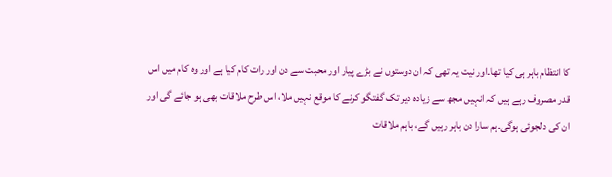کا انتظام باہر ہی کیا تھا۔اور نیت یہ تھی کہ ان دوستوں نے بڑے پیار اور محبت سے دن اور رات کام کیا ہے اور وہ کام میں اس قدر مصروف رہے ہیں کہ انہیں مجھ سے زیادہ دیر تک گفتگو کرنے کا موقع نہیں ملا، اس طرح ملاقات بھی ہو جائے گی اور ان کی دلجوئی ہوگی۔ہم سارا دن باہر رہیں گے، باہم ملاقات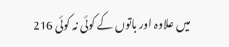میں علاوہ اور باتوں کے کوئی نہ کوئی 216